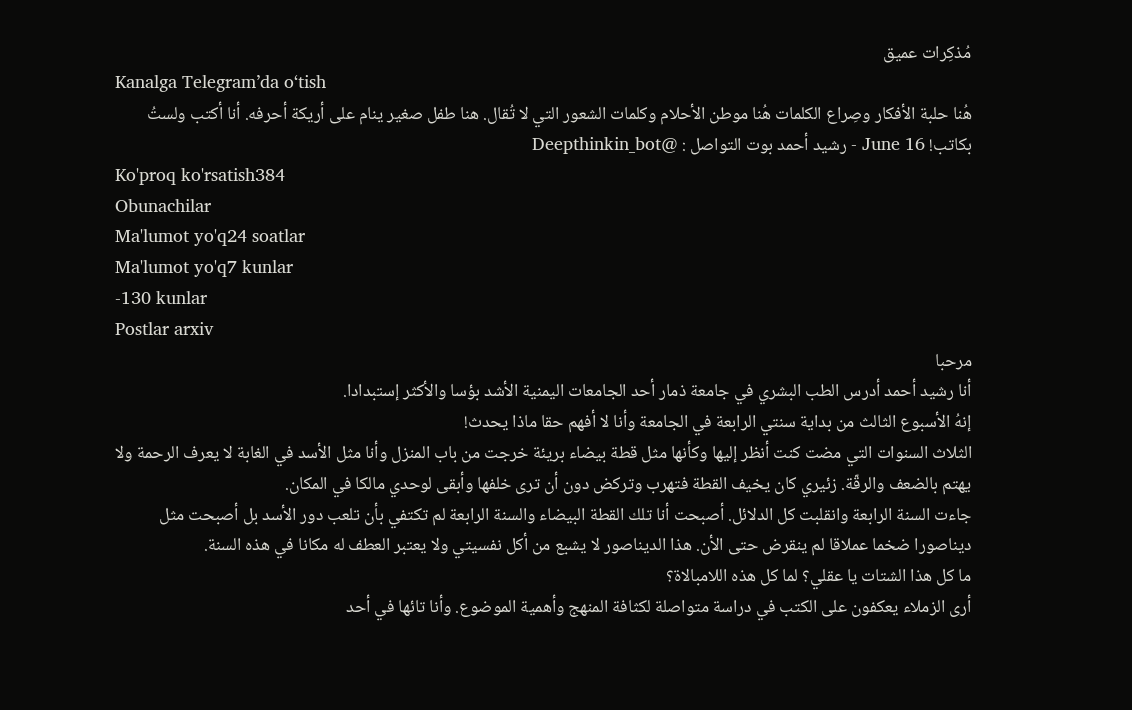مُذكِرات عميق
Kanalga Telegram’da o‘tish
هُنا حلبة الأفكار وصِراع الكلمات هُنا موطن الأحلام وكلمات الشعور التي لا تُقال. هنا طفل صغير ينام على أريكة أحرفه. أنا أكتب ولستُ بكاتب! June 16 - رشيد أحمد بوت التواصل : @Deepthinkin_bot
Ko'proq ko'rsatish384
Obunachilar
Ma'lumot yo'q24 soatlar
Ma'lumot yo'q7 kunlar
-130 kunlar
Postlar arxiv
مرحبا
أنا رشيد أحمد أدرس الطب البشري في جامعة ذمار أحد الجامعات اليمنية الأشد بؤسا والأكثر إستبدادا.
إنهُ الأسبوع الثالث من بداية سنتي الرابعة في الجامعة وأنا لا أفهم حقا ماذا يحدث!
الثلاث السنوات التي مضت كنت أنظر إليها وكأنها مثل قطة بيضاء بريئة خرجت من باب المنزل وأنا مثل الأسد في الغابة لا يعرف الرحمة ولا يهتم بالضعف والرقّة. زئيري كان يخيف القطة فتهرب وتركض دون أن ترى خلفها وأبقى لوحدي مالكا في المكان.
جاءت السنة الرابعة وانقلبت كل الدلائل. أصبحت أنا تلك القطة البيضاء والسنة الرابعة لم تكتفي بأن تلعب دور الأسد بل أصبحت مثل ديناصورا ضخما عملاقا لم ينقرض حتى الأن. هذا الديناصور لا يشبع من أكل نفسيتي ولا يعتبر العطف له مكانا في هذه السنة.
ما كل هذا الشتات يا عقلي؟ لما كل هذه اللامبالاة؟
أرى الزملاء يعكفون على الكتب في دراسة متواصلة لكثافة المنهج وأهمية الموضوع. وأنا تائها في أحد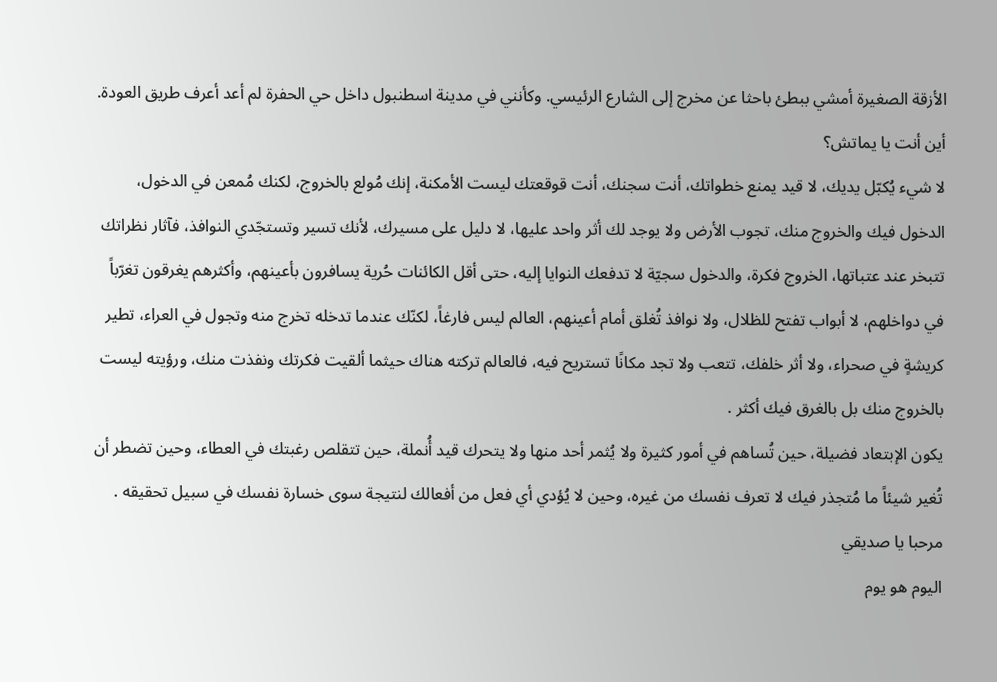الأزقة الصغيرة أمشي ببطئ باحثا عن مخرج إلى الشارع الرئيسي. وكأنني في مدينة اسطنبول داخل حي الحفرة لم أعد أعرف طريق العودة.
أين أنت يا يماتش؟
لا شيء يُكبّل يديك، لا قيد يمنع خطواتك، أنت سجنك، أنت قوقعتك ليست الأمكنة، إنك مُولع بالخروج، لكنك مُمعن في الدخول، الدخول فيك والخروج منك، تجوب الأرض ولا يوجد لك أثر واحد عليها، لا دليل على مسيرك، لأنك تسير وتستجّدي النوافذ، فآثار نظراتك تتبخر عند عتباتها، الخروج فكرة، والدخول سجيّة لا تدفعك النوايا إليه، حتى أقل الكائنات حُرية يسافرون بأعينهم، وأكثرهم يغرقون تغرّباً في دواخلهم، لا أبواب تفتح للظلال، ولا نوافذ تُغلق أمام أعينهم، العالم ليس فارغاً، لكنّك عندما تدخله تخرج منه وتجول في العراء، تطير كريشةٍ في صحراء، ولا أثر خلفك، تتعب ولا تجد مكانًا تستريح فيه، فالعالم تركته هناك حيثما ألقيت فكرتك ونفذت منك، ورؤيته ليست بالخروج منك بل بالغرق فيك أكثر .
يكون الإبتعاد فضيلة، حين تُساهم في أمور كثيرة ولا يُثمر أحد منها ولا يتحرك قيد أُنملة، حين تتقلص رغبتك في العطاء، وحين تضطر أن تُغير شيئاً ما مُتجذر فيك لا تعرف نفسك من غيره، وحين لا يُؤدي أي فعل من أفعالك لنتيجة سوى خسارة نفسك في سبيل تحقيقه .
مرحبا يا صديقي
اليوم هو يوم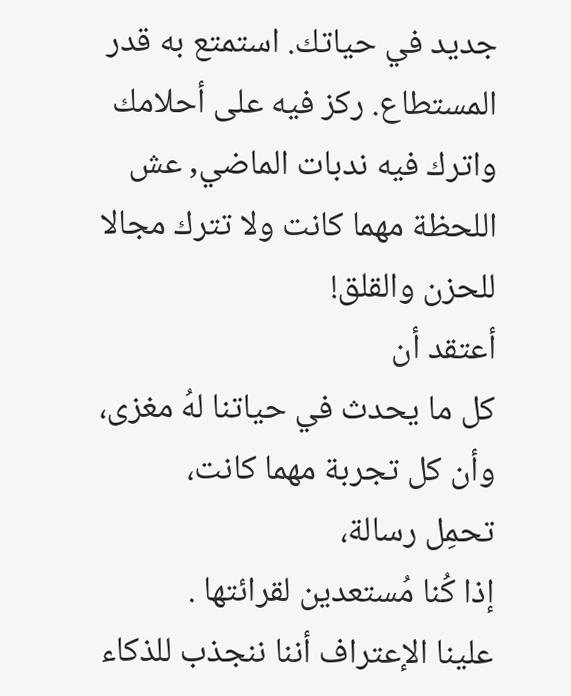جديد في حياتك. استمتع به قدر المستطاع. ركز فيه على أحلامك واترك فيه ندبات الماضي, عش اللحظة مهما كانت ولا تترك مجالا للحزن والقلق!
أعتقد أن
كل ما يحدث في حياتنا لهُ مغزى،
وأن كل تجربة مهما كانت،
تحمِل رسالة،
إذا كُنا مُستعدين لقرائتها .
علينا الإعتراف أننا ننجذب للذكاء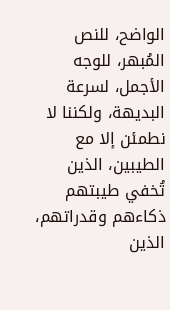الواضح، للنص المُبهر، للوجه الأجمل، لسرعة البديهة، ولكننا لا نطمئن إلا مع الطيبين، الذين تُخفي طيبتهم ذكاءهم وقدراتهم، الذين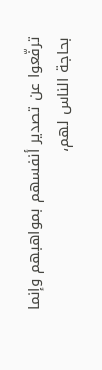ترفّعوا عن تصدير أنفسهم بمواهبهم وإنما بحاجة الناس لهم،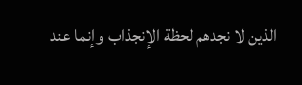الذين لا نجدهم لحظة الإنجذاب وإنما عند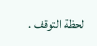لحظة التوقف .